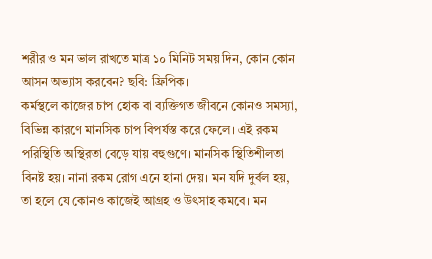শরীর ও মন ভাল রাখতে মাত্র ১০ মিনিট সময় দিন, কোন কোন আসন অভ্যাস করবেন? ছবি: ফ্রিপিক।
কর্মস্থলে কাজের চাপ হোক বা ব্যক্তিগত জীবনে কোনও সমস্যা, বিভিন্ন কারণে মানসিক চাপ বিপর্যস্ত করে ফেলে। এই রকম পরিস্থিতি অস্থিরতা বেড়ে যায় বহুগুণে। মানসিক স্থিতিশীলতা বিনষ্ট হয়। নানা রকম রোগ এনে হানা দেয়। মন যদি দুর্বল হয়, তা হলে যে কোনও কাজেই আগ্রহ ও উৎসাহ কমবে। মন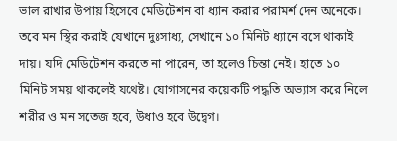ভাল রাখার উপায় হিসেবে মেডিটেশন বা ধ্যান করার পরামর্শ দেন অনেকে। তবে মন স্থির করাই যেখানে দুঃসাধ্য, সেখানে ১০ মিনিট ধ্যানে বসে থাকাই দায়। যদি মেডিটেশন করতে না পারেন, তা হলেও চিন্তা নেই। হাতে ১০ মিনিট সময় থাকলেই যথেষ্ট। যোগাসনের কয়েকটি পদ্ধতি অভ্যাস করে নিলে শরীর ও মন সতেজ হবে, উধাও হবে উদ্বেগ।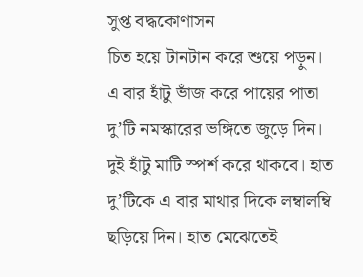সুপ্ত বদ্ধকোণাসন
চিত হয়ে টানটান করে শুয়ে পড়ুন। এ বার হাঁটু ভাঁজ করে পায়ের পাতা দু’টি নমস্কারের ভঙ্গিতে জুড়ে দিন। দুই হাঁটু মাটি স্পর্শ করে থাকবে। হাত দু’টিকে এ বার মাথার দিকে লম্বালম্বি ছড়িয়ে দিন। হাত মেঝেতেই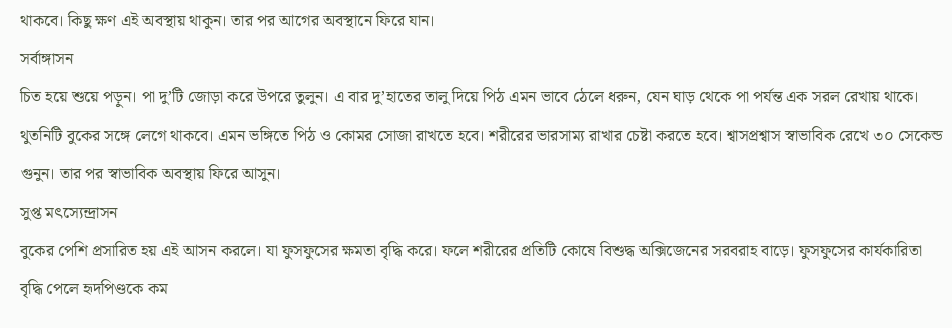থাকবে। কিছু ক্ষণ এই অবস্থায় থাকুন। তার পর আগের অবস্থানে ফিরে যান।
সর্বাঙ্গাসন
চিত হয়ে শুয়ে পড়ুন। পা দু’টি জোড়া করে উপরে তুলুন। এ বার দু’হাতের তালু দিয়ে পিঠ এমন ভাবে ঠেলে ধরুন, যেন ঘাড় থেকে পা পর্যন্ত এক সরল রেখায় থাকে। থুতনিটি বুকের সঙ্গে লেগে থাকবে। এমন ভঙ্গিতে পিঠ ও কোমর সোজা রাখতে হবে। শরীরের ভারসাম্য রাখার চেষ্টা করতে হবে। শ্বাসপ্রশ্বাস স্বাভাবিক রেখে ৩০ সেকেন্ড গুনুন। তার পর স্বাভাবিক অবস্থায় ফিরে আসুন।
সুপ্ত মৎস্যেন্দ্রাসন
বুকের পেশি প্রসারিত হয় এই আসন করলে। যা ফুসফুসের ক্ষমতা বৃদ্ধি করে। ফলে শরীরের প্রতিটি কোষে বিশুদ্ধ অক্সিজেনের সরবরাহ বাড়ে। ফুসফুসের কার্যকারিতা বৃদ্ধি পেলে হৃদপিণ্ডকে কম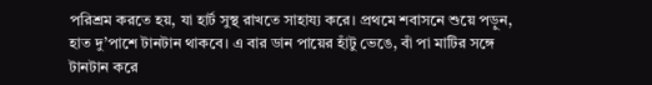পরিশ্রম করতে হয়, যা হার্ট সুস্থ রাখতে সাহায্য করে। প্রথমে শবাসনে শুয়ে পড়ুন, হাত দু’পাশে টানটান থাকবে। এ বার ডান পায়ের হাঁটু ভেঙে, বাঁ পা মাটির সঙ্গে টানটান করে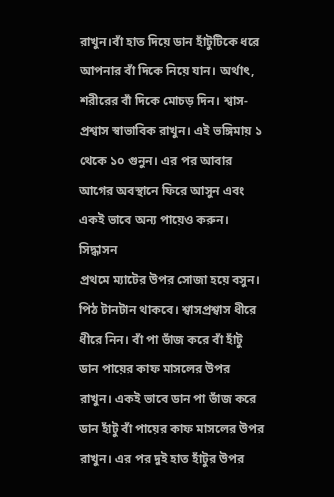রাখুন।বাঁ হাত দিয়ে ডান হাঁটুটিকে ধরে আপনার বাঁ দিকে নিয়ে যান। অর্থাৎ, শরীরের বাঁ দিকে মোচড় দিন। শ্বাস-প্রশ্বাস স্বাভাবিক রাখুন। এই ভঙ্গিমায় ১ থেকে ১০ গুনুন। এর পর আবার আগের অবস্থানে ফিরে আসুন এবং একই ভাবে অন্য পায়েও করুন।
সিদ্ধাসন
প্রথমে ম্যাটের উপর সোজা হয়ে বসুন। পিঠ টানটান থাকবে। শ্বাসপ্রশ্বাস ধীরে ধীরে নিন। বাঁ পা ভাঁজ করে বাঁ হাঁটু ডান পায়ের কাফ মাসলের উপর রাখুন। একই ভাবে ডান পা ভাঁজ করে ডান হাঁটু বাঁ পায়ের কাফ মাসলের উপর রাখুন। এর পর দুই হাত হাঁটুর উপর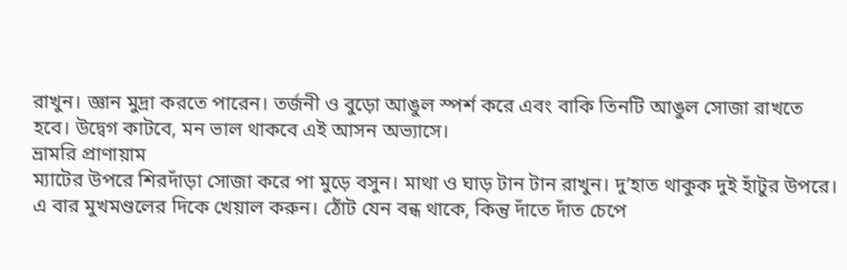রাখুন। জ্ঞান মুদ্রা করতে পারেন। তর্জনী ও বুড়ো আঙুল স্পর্শ করে এবং বাকি তিনটি আঙুল সোজা রাখতে হবে। উদ্বেগ কাটবে, মন ভাল থাকবে এই আসন অভ্যাসে।
ভ্রামরি প্রাণায়াম
ম্যাটের উপরে শিরদাঁড়া সোজা করে পা মুড়ে বসুন। মাথা ও ঘাড় টান টান রাখুন। দু’হাত থাকুক দুই হাঁটুর উপরে। এ বার মুখমণ্ডলের দিকে খেয়াল করুন। ঠোঁট যেন বন্ধ থাকে, কিন্তু দাঁতে দাঁত চেপে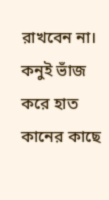রাখবেন না। কনুই ভাঁজ করে হাত কানের কাছে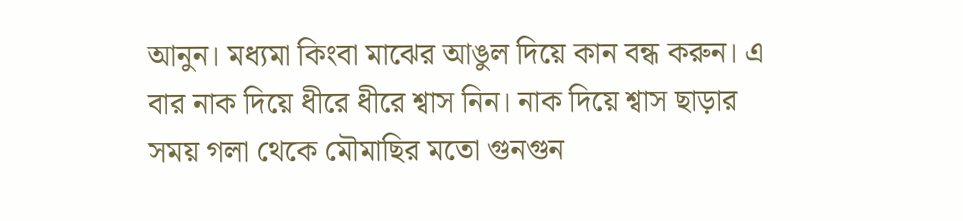আনুন। মধ্যমা কিংবা মাঝের আঙুল দিয়ে কান বন্ধ করুন। এ বার নাক দিয়ে ধীরে ধীরে শ্বাস নিন। নাক দিয়ে শ্বাস ছাড়ার সময় গলা থেকে মৌমাছির মতো গুনগুন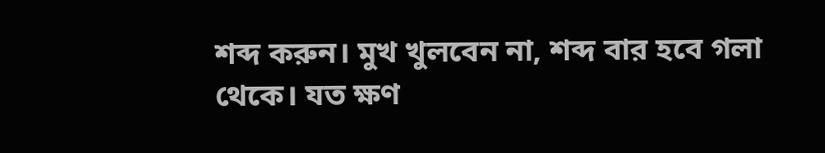শব্দ করুন। মুখ খুলবেন না, শব্দ বার হবে গলা থেকে। যত ক্ষণ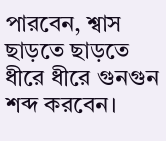পারবেন, শ্বাস ছাড়তে ছাড়তে ধীরে ধীরে গুনগুন শব্দ করবেন।